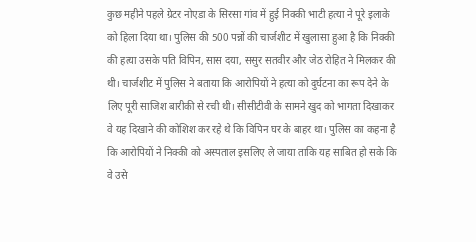कुछ महीने पहले ग्रेटर नोएडा के सिरसा गांव में हुई निक्की भाटी हत्या ने पूरे इलाके को हिला दिया था। पुलिस की 500 पन्नों की चार्जशीट में खुलासा हुआ है कि निक्की की हत्या उसके पति विपिन, सास दया, ससुर सतवीर और जेठ रोहित ने मिलकर की थी। चार्जशीट में पुलिस ने बताया कि आरोपियों ने हत्या को दुर्घटना का रूप देने के लिए पूरी साजिश बारीकी से रची थी। सीसीटीवी के सामने खुद को भागता दिखाकर वे यह दिखाने की कोशिश कर रहे थे कि विपिन घर के बाहर था। पुलिस का कहना है कि आरोपियों ने निक्की को अस्पताल इसलिए ले जाया ताकि यह साबित हो सके कि वे उसे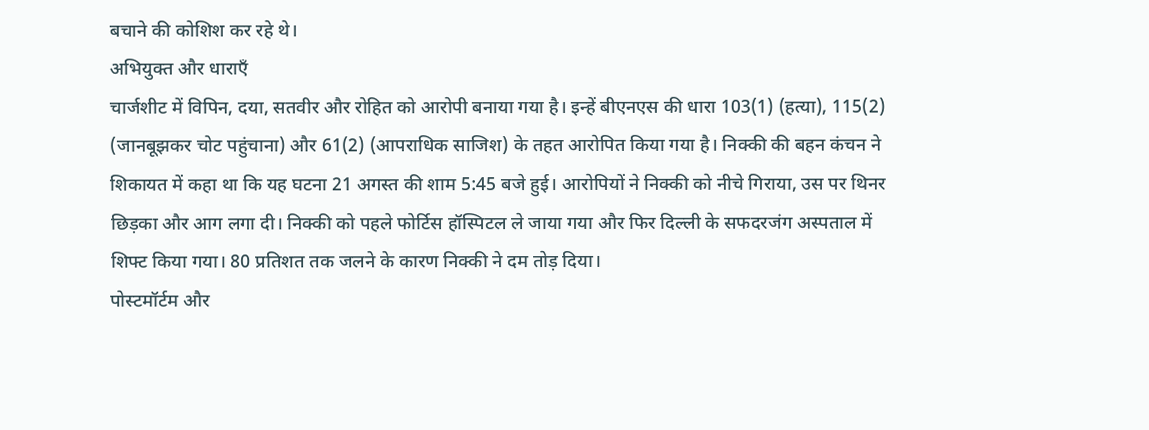बचाने की कोशिश कर रहे थे।
अभियुक्त और धाराएँ
चार्जशीट में विपिन, दया, सतवीर और रोहित को आरोपी बनाया गया है। इन्हें बीएनएस की धारा 103(1) (हत्या), 115(2) (जानबूझकर चोट पहुंचाना) और 61(2) (आपराधिक साजिश) के तहत आरोपित किया गया है। निक्की की बहन कंचन ने शिकायत में कहा था कि यह घटना 21 अगस्त की शाम 5:45 बजे हुई। आरोपियों ने निक्की को नीचे गिराया, उस पर थिनर छिड़का और आग लगा दी। निक्की को पहले फोर्टिस हॉस्पिटल ले जाया गया और फिर दिल्ली के सफदरजंग अस्पताल में शिफ्ट किया गया। 80 प्रतिशत तक जलने के कारण निक्की ने दम तोड़ दिया।
पोस्टमॉर्टम और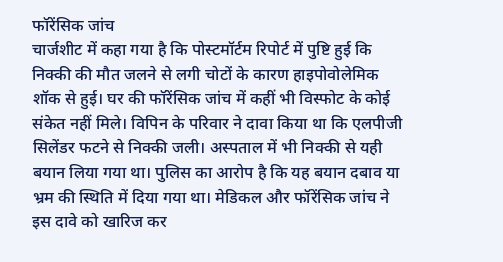फॉरेंसिक जांच
चार्जशीट में कहा गया है कि पोस्टमॉर्टम रिपोर्ट में पुष्टि हुई कि निक्की की मौत जलने से लगी चोटों के कारण हाइपोवोलेमिक शॉक से हुई। घर की फॉरेंसिक जांच में कहीं भी विस्फोट के कोई संकेत नहीं मिले। विपिन के परिवार ने दावा किया था कि एलपीजी सिलेंडर फटने से निक्की जली। अस्पताल में भी निक्की से यही बयान लिया गया था। पुलिस का आरोप है कि यह बयान दबाव या भ्रम की स्थिति में दिया गया था। मेडिकल और फॉरेंसिक जांच ने इस दावे को खारिज कर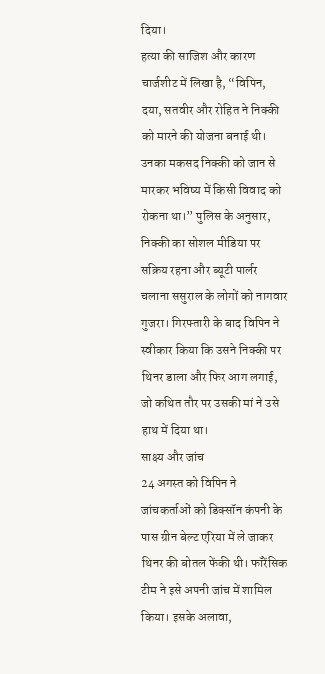दिया।
हत्या की साजिश और कारण
चार्जशीट में लिखा है, “विपिन, दया, सतवीर और रोहित ने निक्की को मारने की योजना बनाई थी। उनका मकसद निक्की को जान से मारकर भविष्य में किसी विवाद को रोकना था।” पुलिस के अनुसार, निक्की का सोशल मीडिया पर सक्रिय रहना और ब्यूटी पार्लर चलाना ससुराल के लोगों को नागवार गुजरा। गिरफ्तारी के बाद विपिन ने स्वीकार किया कि उसने निक्की पर थिनर डाला और फिर आग लगाई, जो कथित तौर पर उसकी मां ने उसे हाथ में दिया था।
साक्ष्य और जांच
24 अगस्त को विपिन ने जांचकर्ताओं को डिक्सॉन कंपनी के पास ग्रीन बेल्ट एरिया में ले जाकर थिनर की बोतल फेंकी थी। फॉरेंसिक टीम ने इसे अपनी जांच में शामिल किया। इसके अलावा,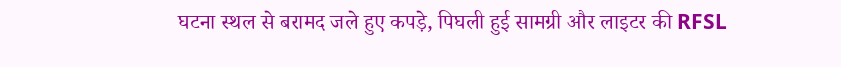घटना स्थल से बरामद जले हुए कपड़े, पिघली हुई सामग्री और लाइटर की RFSL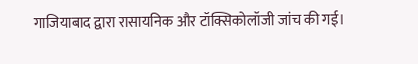गाजियाबाद द्वारा रासायनिक और टॉक्सिकोलॉजी जांच की गई।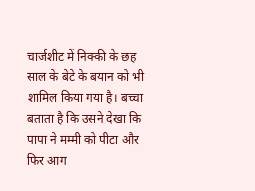चार्जशीट में निक्की के छह साल के बेटे के बयान को भी शामिल किया गया है। बच्चा बताता है कि उसने देखा कि पापा ने मम्मी को पीटा और फिर आग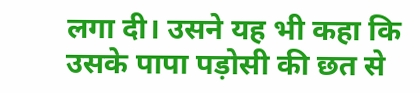लगा दी। उसने यह भी कहा कि उसके पापा पड़ोसी की छत से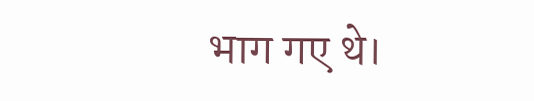भाग गए थे।